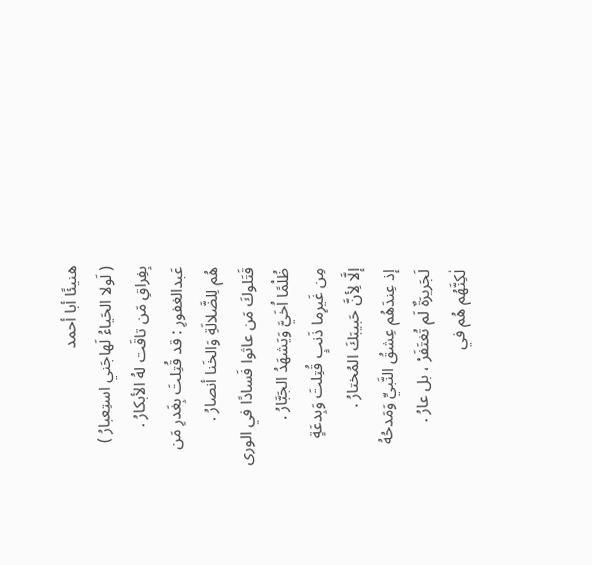هنيئًا أبا أحمد
( لَولا الحَياءُ لَهاجَني استِعبارُ )
بِفِراقِ مَن تاقَت لهُ الأبكارُ .
عَبدالغفورِ : قد قُتِلتَ بِغَدرِ مَن
هُم لِلضَّلالَةِ وَالخَنا أنصارُ .
قَتَلوكَ مَن عاثوا فَسادًا في الورى
ظُلْمًا اُخَيَّ وَيَشهَدُ الجَبَّارُ .
مِن غَيرِما ذَنبٍ قُتِلتَ وَبِدعَةٍ
إلَّا لِأنَّ حَبيبَكَ المُختارُ .
إذ عِندَهُم عِشقُ النَّبيِّ وَمَدحُهُ
لَجَريرَةٌ لَم تُغتَفَرْ ، بل عارُ .
لٰكِنَّهُم هُم في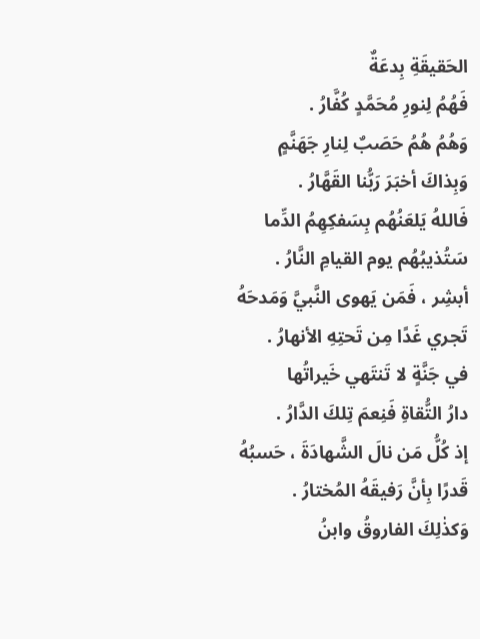الحَقيقَةِ بِدعَةٌ
فَهُمُ لِنورِ مُحَمَّدٍ كُفَّارُ .
وَهُمُ هُمُ حَصَبٌ لِنارِ جَهَنَّمٍ
وَبِذاكَ أخبَرَ رَبُّنا القَهَّارُ .
فَاللهُ يَلعَنُهُم بِسَفكِهِمُ الدِّما
سَتُذيبُهُم يوم القيامِ النَّارُ .
أبشِر ، فَمَن يَهوى النَّبيَّ وَمَدحَهُ
تَجري غَدًا مِن تَحتِهِ الأنهارُ .
في جَنَّةٍ لا تَنتَهي خَيراتُها
دارُ التُّقاةِ فَنِعمَ تِلكَ الدَّارُ .
إذ كُلُّ مَن نالَ الشَّهادَةَ ، حَسبُهُ
قَدرًا بِأنَّ رَفيقَهُ المُختارُ .
وَكذٰلِكَ الفاروقُ وابنُ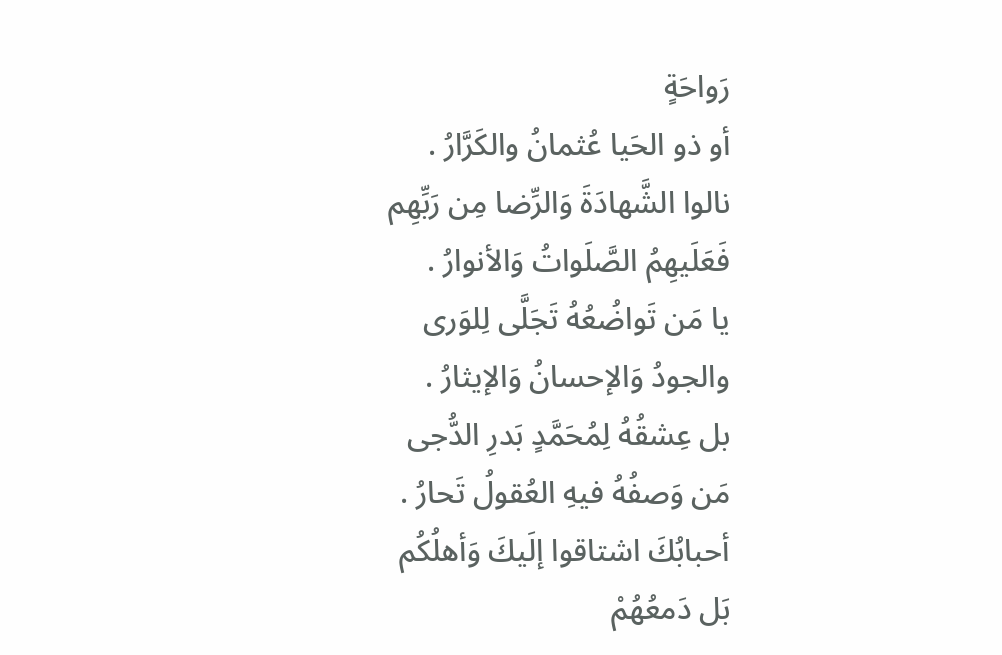رَواحَةٍ
أو ذو الحَيا عُثمانُ والكَرَّارُ .
نالوا الشَّهادَةَ وَالرِّضا مِن رَبِّهِم
فَعَلَيهِمُ الصَّلَواتُ وَالأنوارُ .
يا مَن تَواضُعُهُ تَجَلَّى لِلوَرى
والجودُ وَالإحسانُ وَالإيثارُ .
بل عِشقُهُ لِمُحَمَّدٍ بَدرِ الدُّجى
مَن وَصفُهُ فيهِ العُقولُ تَحارُ .
أحبابُكَ اشتاقوا إلَيكَ وَأهلُكُم
بَل دَمعُهُمْ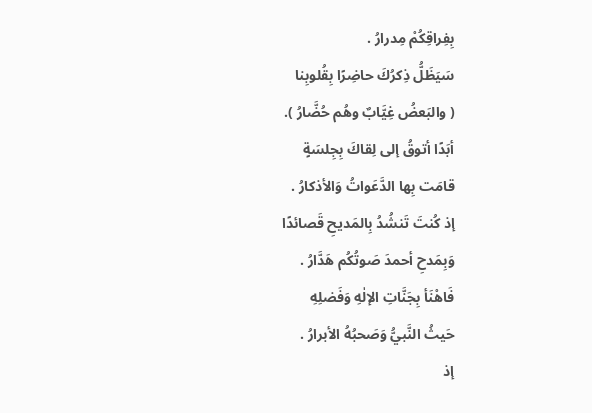بِفِراقِكُمْ مِدرارُ .
سَيَظَلُّ ذِكرُكَ حاضِرًا بِقُلوبِنا
( والبَعضُ غِيَّابٌ وهُم حُضَّارُ ).
أبَدًا أتوقُ إلى لِقاكَ بِجِلسَةٍ
قامَت بِها الدَّعَواتُ وَالأذكارُ .
إذ كُنتَ تَنشُدُ بِالمَديحِ قَصائدًا
وَبِمَدحِ أحمدَ صَوتُكُم هَدَّارُ .
فَاهْنَأ بِجَنَّاتِ الإلٰهِ وَفَضلِهِ
حَيثُ النَّبيُّ وَصَحبُهُ الأبرارُ .
إذ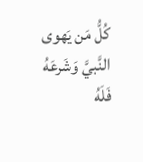كُلُّ مَن يَهوى النَّبيَّ وَشَرعَهُ
فَلَهُ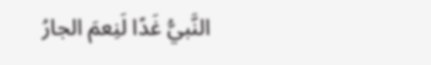النَّبيُّ غَدًا لَنِعمَ الجارُ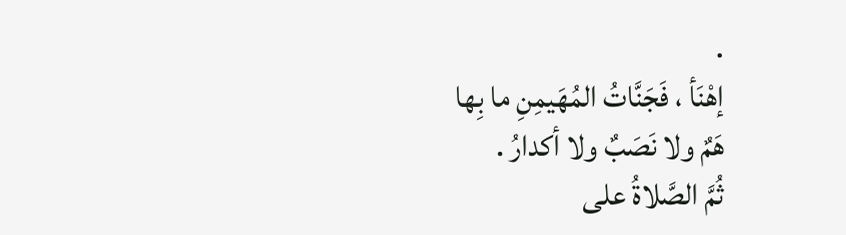.
إهْنَأ ، فَجَنَّاتُ المُهَيمِنِ ما بِها
هَمٌ ولا نَصَبٌ ولا أكدارُ .
ثُمَّ الصَّلاةُ على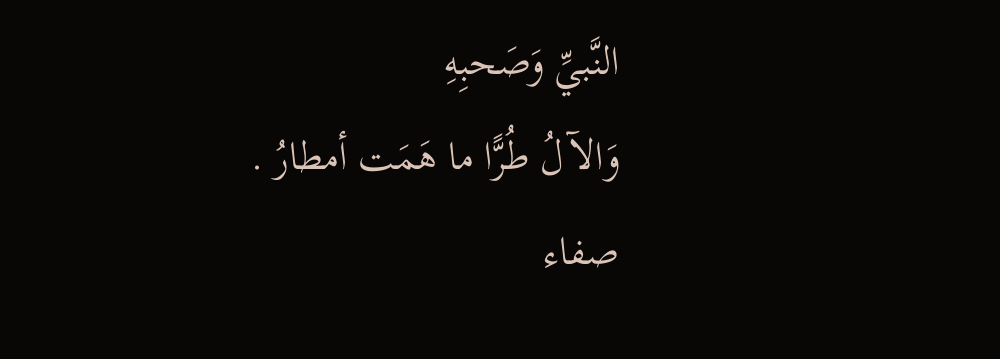النَّبيِّ وَصَحبِهِ
وَالآلُ طُرًّا ما هَمَت أمطارُ .
صفاء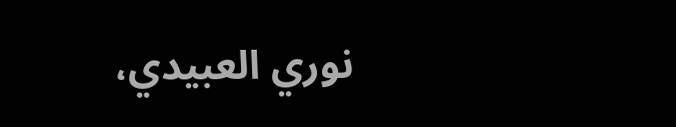نوري العبيدي،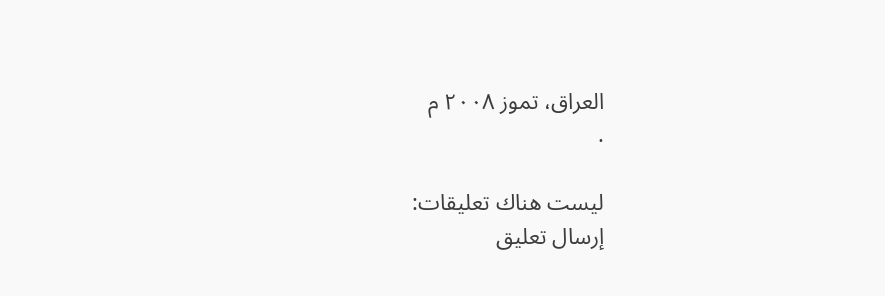العراق، تموز ٢٠٠٨ م
.

ليست هناك تعليقات:
إرسال تعليق